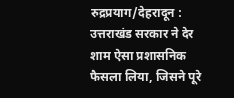रुद्रप्रयाग/देहरादून : उत्तराखंड सरकार ने देर शाम ऐसा प्रशासनिक फैसला लिया, जिसने पूरे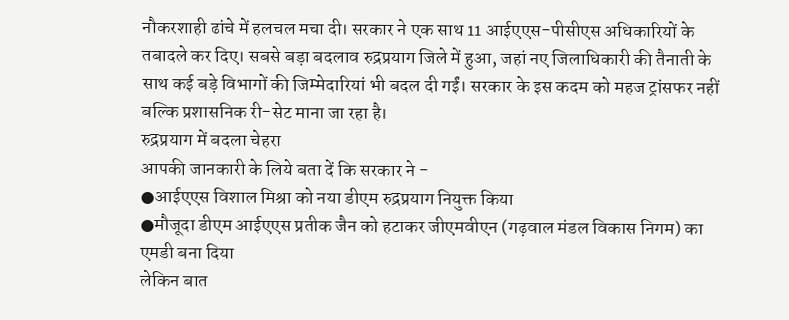नौकरशाही ढांचे में हलचल मचा दी। सरकार ने एक साथ 11 आईएएस-पीसीएस अधिकारियों के तबादले कर दिए। सबसे बड़ा बदलाव रुद्रप्रयाग जिले में हुआ, जहां नए जिलाधिकारी की तैनाती के साथ कई बड़े विभागों की जिम्मेदारियां भी बदल दी गईं। सरकार के इस कदम को महज ट्रांसफर नहीं बल्कि प्रशासनिक री-सेट माना जा रहा है।
रुद्रप्रयाग में बदला चेहरा
आपकी जानकारी के लिये बता दें कि सरकार ने -
●आईएएस विशाल मिश्रा को नया डीएम रुद्रप्रयाग नियुक्त किया
●मौजूदा डीएम आईएएस प्रतीक जैन को हटाकर जीएमवीएन (गढ़वाल मंडल विकास निगम) का एमडी बना दिया
लेकिन बात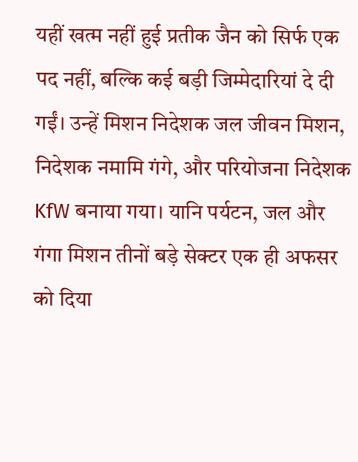यहीं खत्म नहीं हुई प्रतीक जैन को सिर्फ एक पद नहीं, बल्कि कई बड़ी जिम्मेदारियां दे दी गईं। उन्हें मिशन निदेशक जल जीवन मिशन, निदेशक नमामि गंगे, और परियोजना निदेशक KfW बनाया गया। यानि पर्यटन, जल और गंगा मिशन तीनों बड़े सेक्टर एक ही अफसर को दिया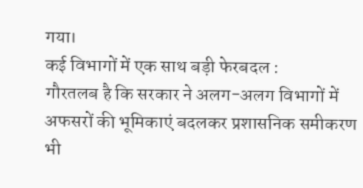गया।
कई विभागों में एक साथ बड़ी फेरबदल :
गौरतलब है कि सरकार ने अलग-अलग विभागों में अफसरों की भूमिकाएं बदलकर प्रशासनिक समीकरण भी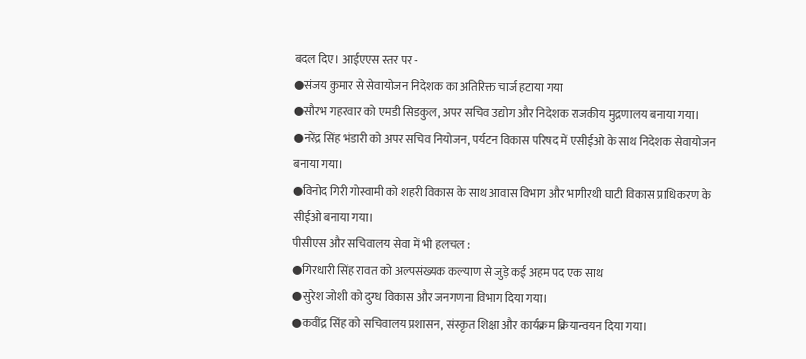बदल दिए। आईएएस स्तर पर -
●संजय कुमार से सेवायोजन निदेशक का अतिरिक्त चार्ज हटाया गया
●सौरभ गहरवार को एमडी सिडकुल, अपर सचिव उद्योग और निदेशक राजकीय मुद्रणालय बनाया गया।
●नरेंद्र सिंह भंडारी को अपर सचिव नियोजन, पर्यटन विकास परिषद में एसीईओ के साथ निदेशक सेवायोजन बनाया गया।
●विनोद गिरी गोस्वामी को शहरी विकास के साथ आवास विभाग और भागीरथी घाटी विकास प्राधिकरण के सीईओ बनाया गया।
पीसीएस और सचिवालय सेवा में भी हलचल :
●गिरधारी सिंह रावत को अल्पसंख्यक कल्याण से जुड़े कई अहम पद एक साथ
●सुरेश जोशी को दुग्ध विकास और जनगणना विभाग दिया गया।
●कवींद्र सिंह को सचिवालय प्रशासन, संस्कृत शिक्षा और कार्यक्रम क्रियान्वयन दिया गया।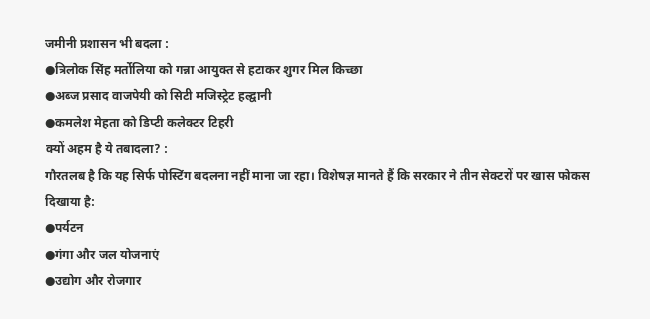जमीनी प्रशासन भी बदला :
●त्रिलोक सिंह मर्तोलिया को गन्ना आयुक्त से हटाकर शुगर मिल किच्छा
●अब्ज प्रसाद वाजपेयी को सिटी मजिस्ट्रेट हल्द्वानी
●कमलेश मेहता को डिप्टी कलेक्टर टिहरी
क्यों अहम है ये तबादला? :
गौरतलब है कि यह सिर्फ पोस्टिंग बदलना नहीं माना जा रहा। विशेषज्ञ मानते हैं कि सरकार ने तीन सेक्टरों पर खास फोकस दिखाया है:
●पर्यटन
●गंगा और जल योजनाएं
●उद्योग और रोजगार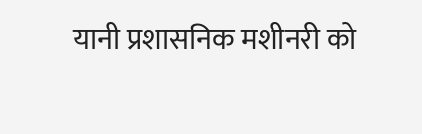यानी प्रशासनिक मशीनरी को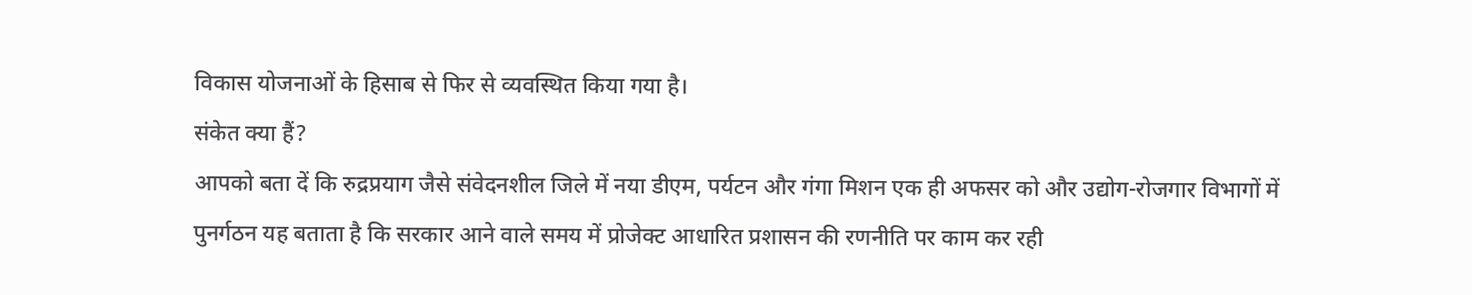विकास योजनाओं के हिसाब से फिर से व्यवस्थित किया गया है।
संकेत क्या हैं?
आपको बता दें कि रुद्रप्रयाग जैसे संवेदनशील जिले में नया डीएम, पर्यटन और गंगा मिशन एक ही अफसर को और उद्योग-रोजगार विभागों में पुनर्गठन यह बताता है कि सरकार आने वाले समय में प्रोजेक्ट आधारित प्रशासन की रणनीति पर काम कर रही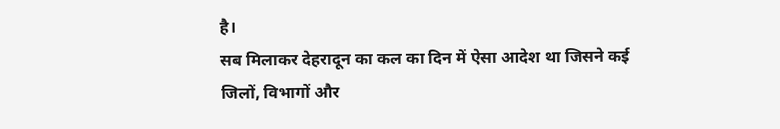है।
सब मिलाकर देहरादून का कल का दिन में ऐसा आदेश था जिसने कई जिलों, विभागों और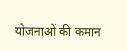योजनाओं की कमान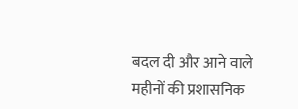बदल दी और आने वाले महीनों की प्रशासनिक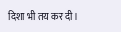दिशा भी तय कर दी।